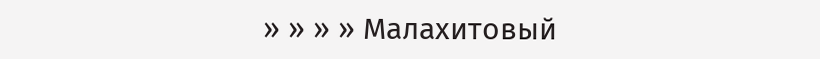» » » » Малахитовый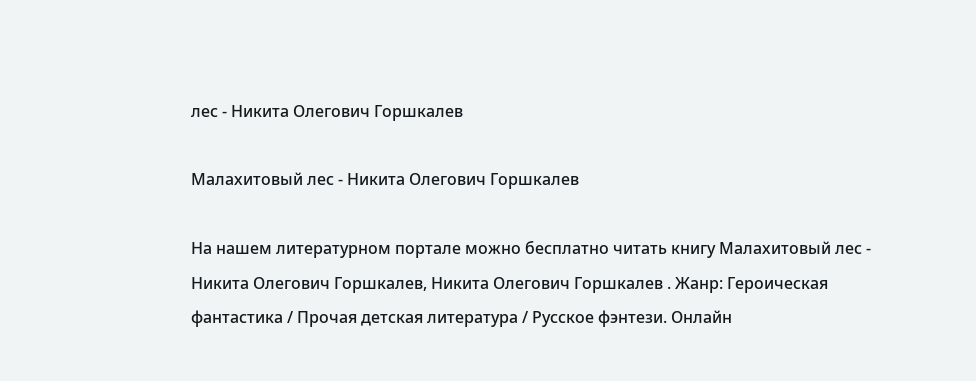лес - Никита Олегович Горшкалев

Малахитовый лес - Никита Олегович Горшкалев

На нашем литературном портале можно бесплатно читать книгу Малахитовый лес - Никита Олегович Горшкалев, Никита Олегович Горшкалев . Жанр: Героическая фантастика / Прочая детская литература / Русское фэнтези. Онлайн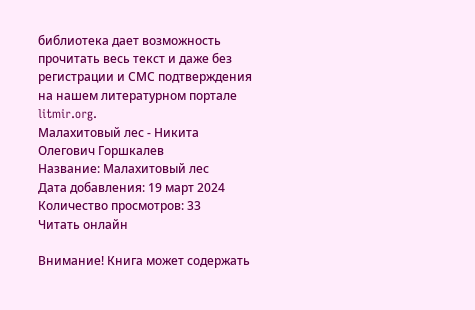библиотека дает возможность прочитать весь текст и даже без регистрации и СМС подтверждения на нашем литературном портале litmir.org.
Малахитовый лес - Никита Олегович Горшкалев
Название: Малахитовый лес
Дата добавления: 19 март 2024
Количество просмотров: 33
Читать онлайн

Внимание! Книга может содержать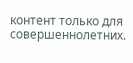контент только для совершеннолетних.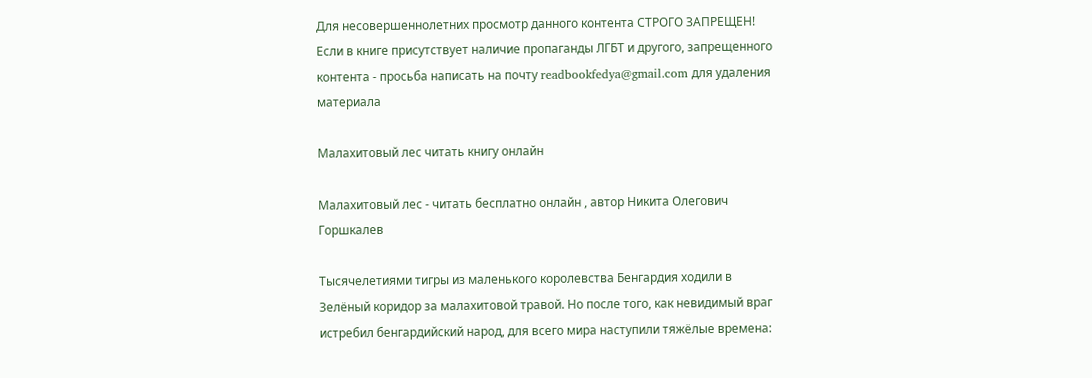Для несовершеннолетних просмотр данного контента СТРОГО ЗАПРЕЩЕН! Если в книге присутствует наличие пропаганды ЛГБТ и другого, запрещенного контента - просьба написать на почту readbookfedya@gmail.com для удаления материала

Малахитовый лес читать книгу онлайн

Малахитовый лес - читать бесплатно онлайн , автор Никита Олегович Горшкалев

Тысячелетиями тигры из маленького королевства Бенгардия ходили в Зелёный коридор за малахитовой травой. Но после того, как невидимый враг истребил бенгардийский народ, для всего мира наступили тяжёлые времена: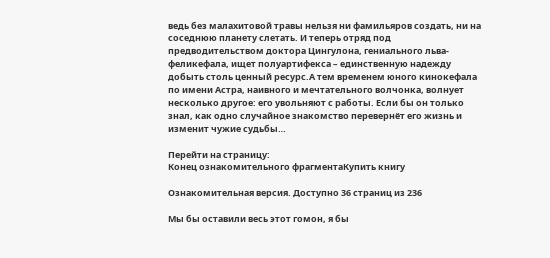ведь без малахитовой травы нельзя ни фамильяров создать, ни на соседнюю планету слетать. И теперь отряд под предводительством доктора Цингулона, гениального льва-феликефала, ищет полуартифекса – единственную надежду добыть столь ценный ресурс.А тем временем юного кинокефала по имени Астра, наивного и мечтательного волчонка, волнует несколько другое: его увольняют с работы. Если бы он только знал, как одно случайное знакомство перевернёт его жизнь и изменит чужие судьбы…

Перейти на страницу:
Конец ознакомительного фрагментаКупить книгу

Ознакомительная версия. Доступно 36 страниц из 236

Мы бы оставили весь этот гомон, я бы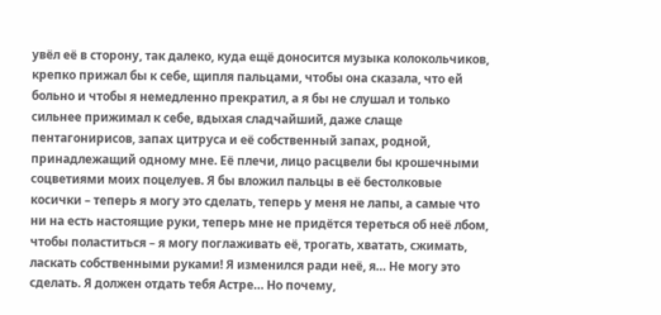увёл её в сторону, так далеко, куда ещё доносится музыка колокольчиков, крепко прижал бы к себе, щипля пальцами, чтобы она сказала, что ей больно и чтобы я немедленно прекратил, а я бы не слушал и только сильнее прижимал к себе, вдыхая сладчайший, даже слаще пентагонирисов, запах цитруса и её собственный запах, родной, принадлежащий одному мне. Её плечи, лицо расцвели бы крошечными соцветиями моих поцелуев. Я бы вложил пальцы в её бестолковые косички – теперь я могу это сделать, теперь у меня не лапы, а самые что ни на есть настоящие руки, теперь мне не придётся тереться об неё лбом, чтобы поластиться – я могу поглаживать её, трогать, хватать, сжимать, ласкать собственными руками! Я изменился ради неё, я… Не могу это сделать. Я должен отдать тебя Астре… Но почему,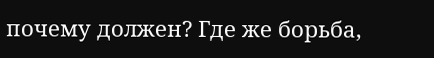почему должен? Где же борьба,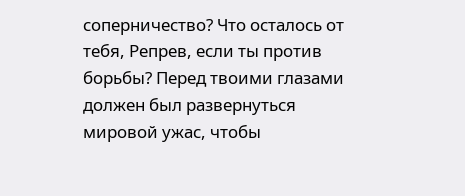соперничество? Что осталось от тебя, Репрев, если ты против борьбы? Перед твоими глазами должен был развернуться мировой ужас, чтобы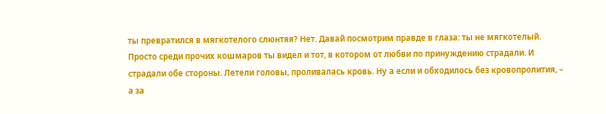ты превратился в мягкотелого слюнтяя? Нет. Давай посмотрим правде в глаза: ты не мягкотелый. Просто среди прочих кошмаров ты видел и тот, в котором от любви по принуждению страдали. И страдали обе стороны. Летели головы, проливалась кровь. Ну а если и обходилось без кровопролития, – а за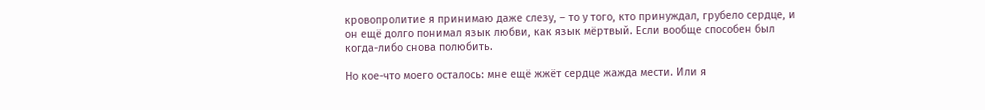кровопролитие я принимаю даже слезу, – то у того, кто принуждал, грубело сердце, и он ещё долго понимал язык любви, как язык мёртвый. Если вообще способен был когда-либо снова полюбить.

Но кое-что моего осталось: мне ещё жжёт сердце жажда мести. Или я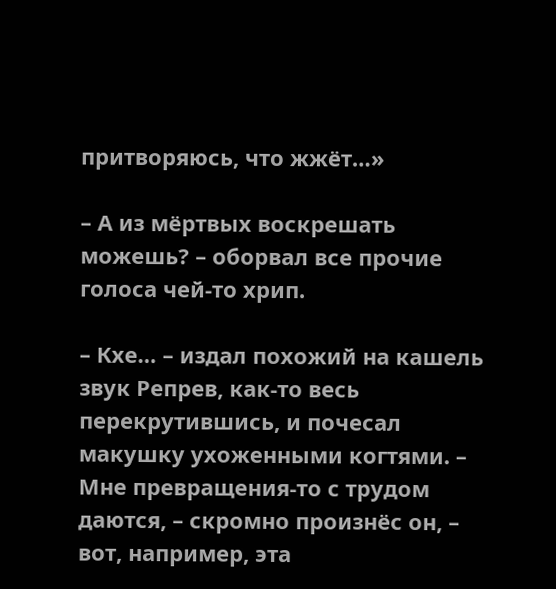притворяюсь, что жжёт…»

– А из мёртвых воскрешать можешь? – оборвал все прочие голоса чей-то хрип.

– Кхе… – издал похожий на кашель звук Репрев, как-то весь перекрутившись, и почесал макушку ухоженными когтями. – Мне превращения-то с трудом даются, – скромно произнёс он, – вот, например, эта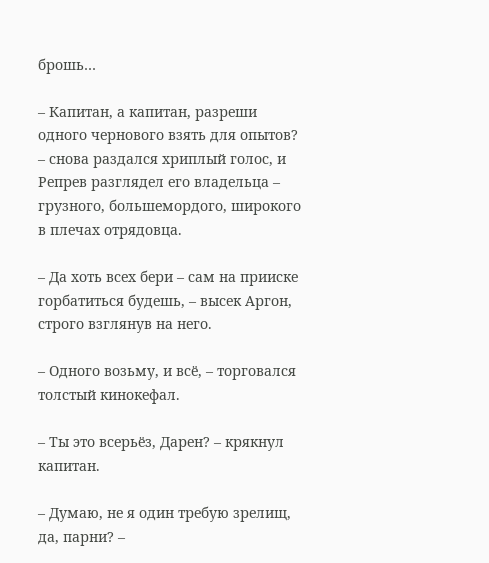брошь…

– Капитан, а капитан, разреши одного чернового взять для опытов? – снова раздался хриплый голос, и Репрев разглядел его владельца – грузного, большемордого, широкого в плечах отрядовца.

– Да хоть всех бери – сам на прииске горбатиться будешь, – высек Аргон, строго взглянув на него.

– Одного возьму, и всё, – торговался толстый кинокефал.

– Ты это всерьёз, Дарен? – крякнул капитан.

– Думаю, не я один требую зрелищ, да, парни? –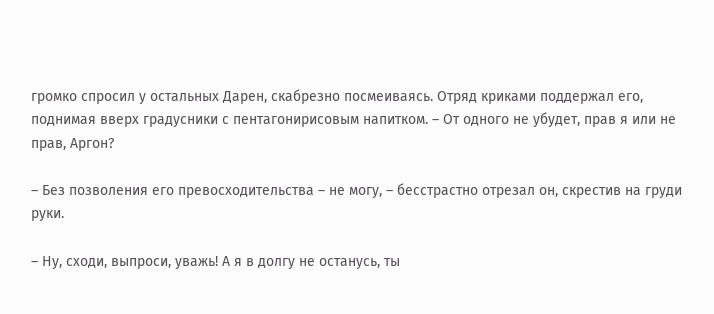громко спросил у остальных Дарен, скабрезно посмеиваясь. Отряд криками поддержал его, поднимая вверх градусники с пентагонирисовым напитком. – От одного не убудет, прав я или не прав, Аргон?

– Без позволения его превосходительства – не могу, – бесстрастно отрезал он, скрестив на груди руки.

– Ну, сходи, выпроси, уважь! А я в долгу не останусь, ты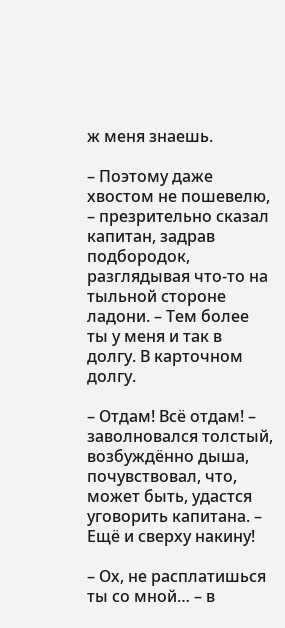ж меня знаешь.

– Поэтому даже хвостом не пошевелю, – презрительно сказал капитан, задрав подбородок, разглядывая что-то на тыльной стороне ладони. – Тем более ты у меня и так в долгу. В карточном долгу.

– Отдам! Всё отдам! – заволновался толстый, возбуждённо дыша, почувствовал, что, может быть, удастся уговорить капитана. – Ещё и сверху накину!

– Ох, не расплатишься ты со мной… – в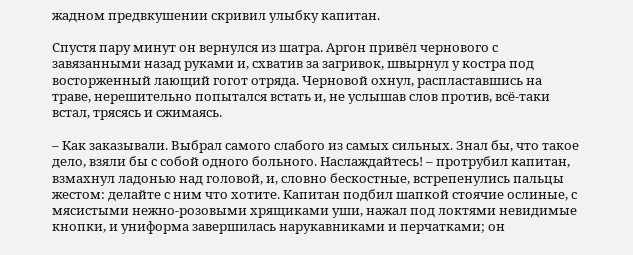жадном предвкушении скривил улыбку капитан.

Спустя пару минут он вернулся из шатра. Аргон привёл чернового с завязанными назад руками и, схватив за загривок, швырнул у костра под восторженный лающий гогот отряда. Черновой охнул, распластавшись на траве, нерешительно попытался встать и, не услышав слов против, всё-таки встал, трясясь и сжимаясь.

– Как заказывали. Выбрал самого слабого из самых сильных. Знал бы, что такое дело, взяли бы с собой одного больного. Наслаждайтесь! – протрубил капитан, взмахнул ладонью над головой, и, словно бескостные, встрепенулись пальцы жестом: делайте с ним что хотите. Капитан подбил шапкой стоячие ослиные, с мясистыми нежно-розовыми хрящиками уши, нажал под локтями невидимые кнопки, и униформа завершилась нарукавниками и перчатками; он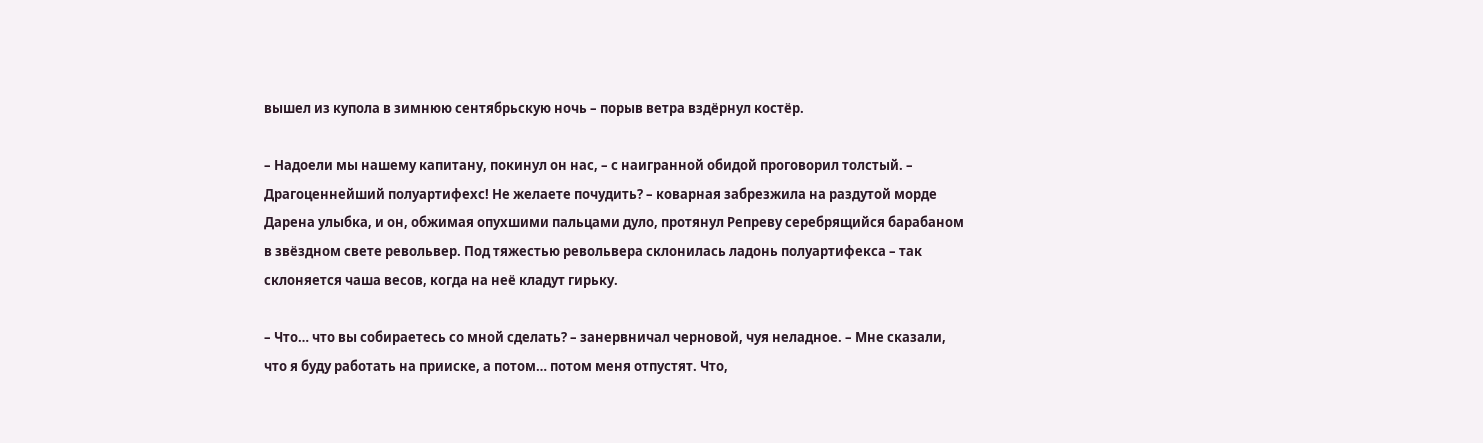вышел из купола в зимнюю сентябрьскую ночь – порыв ветра вздёрнул костёр.

– Надоели мы нашему капитану, покинул он нас, – с наигранной обидой проговорил толстый. – Драгоценнейший полуартифехс! Не желаете почудить? – коварная забрезжила на раздутой морде Дарена улыбка, и он, обжимая опухшими пальцами дуло, протянул Репреву серебрящийся барабаном в звёздном свете револьвер. Под тяжестью револьвера склонилась ладонь полуартифекса – так склоняется чаша весов, когда на неё кладут гирьку.

– Что… что вы собираетесь со мной сделать? – занервничал черновой, чуя неладное. – Мне сказали, что я буду работать на прииске, а потом… потом меня отпустят. Что,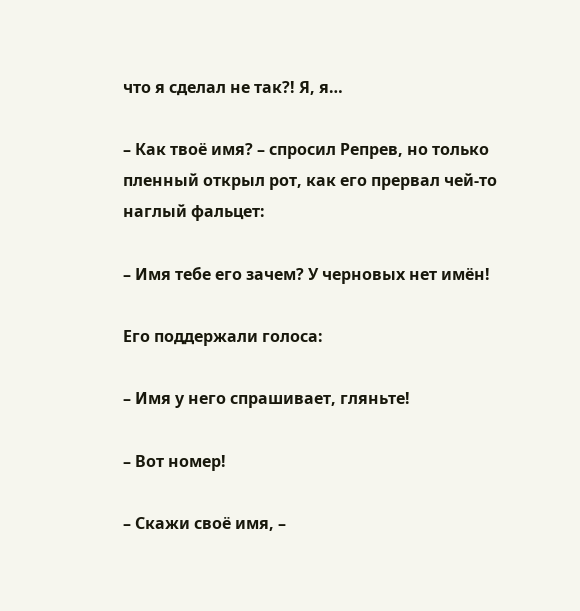что я сделал не так?! Я, я…

– Как твоё имя? – спросил Репрев, но только пленный открыл рот, как его прервал чей-то наглый фальцет:

– Имя тебе его зачем? У черновых нет имён!

Его поддержали голоса:

– Имя у него спрашивает, гляньте!

– Вот номер!

– Скажи своё имя, –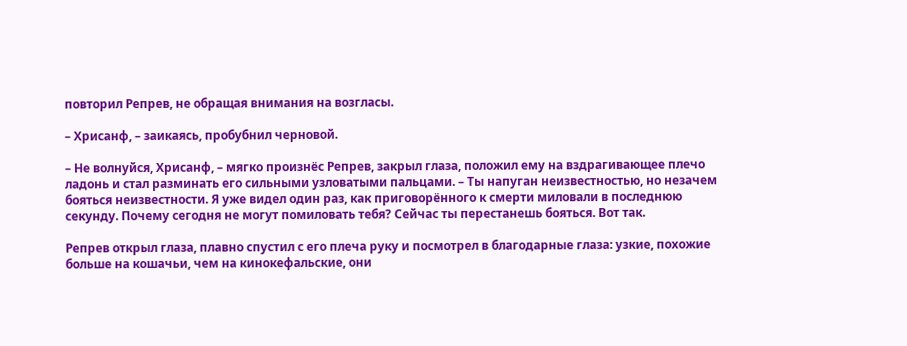повторил Репрев, не обращая внимания на возгласы.

– Хрисанф, – заикаясь, пробубнил черновой.

– Не волнуйся, Хрисанф, – мягко произнёс Репрев, закрыл глаза, положил ему на вздрагивающее плечо ладонь и стал разминать его сильными узловатыми пальцами. – Ты напуган неизвестностью, но незачем бояться неизвестности. Я уже видел один раз, как приговорённого к смерти миловали в последнюю секунду. Почему сегодня не могут помиловать тебя? Сейчас ты перестанешь бояться. Вот так.

Репрев открыл глаза, плавно спустил с его плеча руку и посмотрел в благодарные глаза: узкие, похожие больше на кошачьи, чем на кинокефальские, они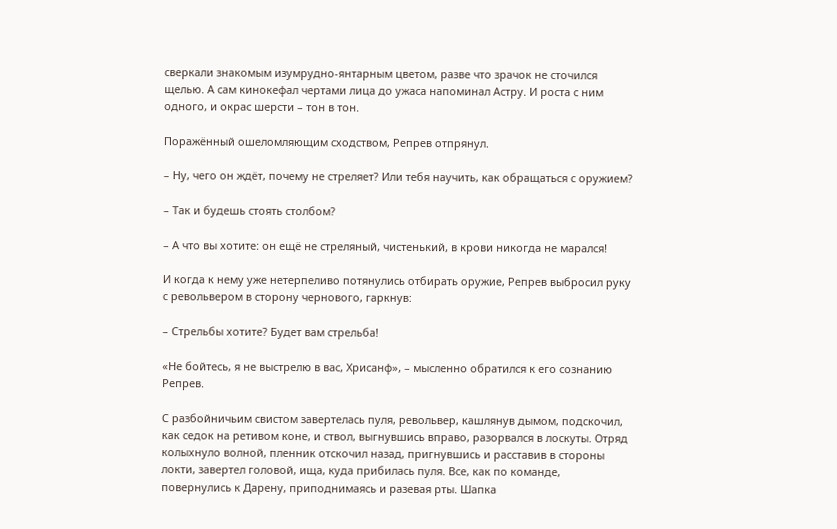сверкали знакомым изумрудно-янтарным цветом, разве что зрачок не сточился щелью. А сам кинокефал чертами лица до ужаса напоминал Астру. И роста с ним одного, и окрас шерсти – тон в тон.

Поражённый ошеломляющим сходством, Репрев отпрянул.

– Ну, чего он ждёт, почему не стреляет? Или тебя научить, как обращаться с оружием?

– Так и будешь стоять столбом?

– А что вы хотите: он ещё не стреляный, чистенький, в крови никогда не марался!

И когда к нему уже нетерпеливо потянулись отбирать оружие, Репрев выбросил руку с револьвером в сторону чернового, гаркнув:

– Стрельбы хотите? Будет вам стрельба!

«Не бойтесь, я не выстрелю в вас, Хрисанф», – мысленно обратился к его сознанию Репрев.

С разбойничьим свистом завертелась пуля, револьвер, кашлянув дымом, подскочил, как седок на ретивом коне, и ствол, выгнувшись вправо, разорвался в лоскуты. Отряд колыхнуло волной, пленник отскочил назад, пригнувшись и расставив в стороны локти, завертел головой, ища, куда прибилась пуля. Все, как по команде, повернулись к Дарену, приподнимаясь и разевая рты. Шапка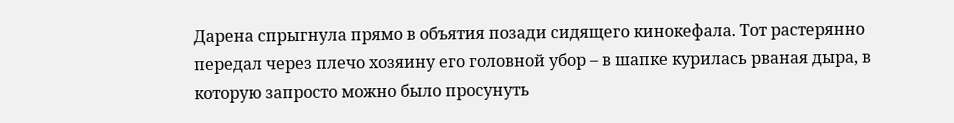Дарена спрыгнула прямо в объятия позади сидящего кинокефала. Тот растерянно передал через плечо хозяину его головной убор – в шапке курилась рваная дыра, в которую запросто можно было просунуть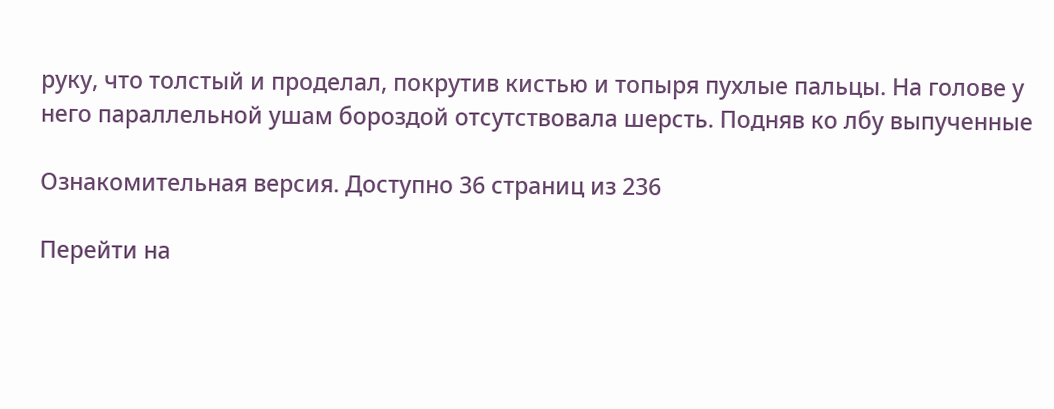руку, что толстый и проделал, покрутив кистью и топыря пухлые пальцы. На голове у него параллельной ушам бороздой отсутствовала шерсть. Подняв ко лбу выпученные

Ознакомительная версия. Доступно 36 страниц из 236

Перейти на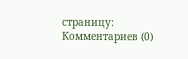страницу:
Комментариев (0)